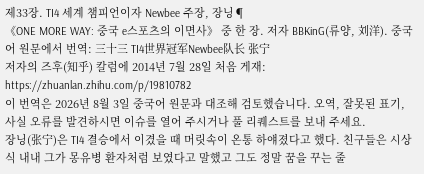제33장. TI4 세계 챔피언이자 Newbee 주장, 장닝¶
《ONE MORE WAY: 중국 e스포츠의 이면사》 중 한 장. 저자 BBKinG(류양, 刘洋). 중국어 원문에서 번역: 三十三 TI4世界冠军Newbee队长 张宁
저자의 즈후(知乎) 칼럼에 2014년 7월 28일 처음 게재: https://zhuanlan.zhihu.com/p/19810782
이 번역은 2026년 8월 3일 중국어 원문과 대조해 검토했습니다. 오역, 잘못된 표기, 사실 오류를 발견하시면 이슈를 열어 주시거나 풀 리퀘스트를 보내 주세요.
장닝(张宁)은 TI4 결승에서 이겼을 때 머릿속이 온통 하얘졌다고 했다. 친구들은 시상식 내내 그가 몽유병 환자처럼 보였다고 말했고 그도 정말 꿈을 꾸는 줄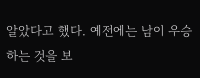알았다고 했다. 예전에는 남이 우승하는 것을 보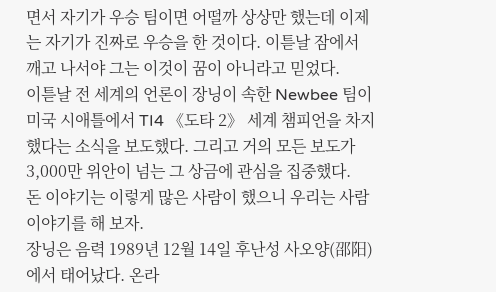면서 자기가 우승 팀이면 어떨까 상상만 했는데 이제는 자기가 진짜로 우승을 한 것이다. 이튿날 잠에서 깨고 나서야 그는 이것이 꿈이 아니라고 믿었다.
이튿날 전 세계의 언론이 장닝이 속한 Newbee 팀이 미국 시애틀에서 TI4 《도타 2》 세계 챔피언을 차지했다는 소식을 보도했다. 그리고 거의 모든 보도가 3,000만 위안이 넘는 그 상금에 관심을 집중했다.
돈 이야기는 이렇게 많은 사람이 했으니 우리는 사람 이야기를 해 보자.
장닝은 음력 1989년 12월 14일 후난성 사오양(邵阳)에서 태어났다. 온라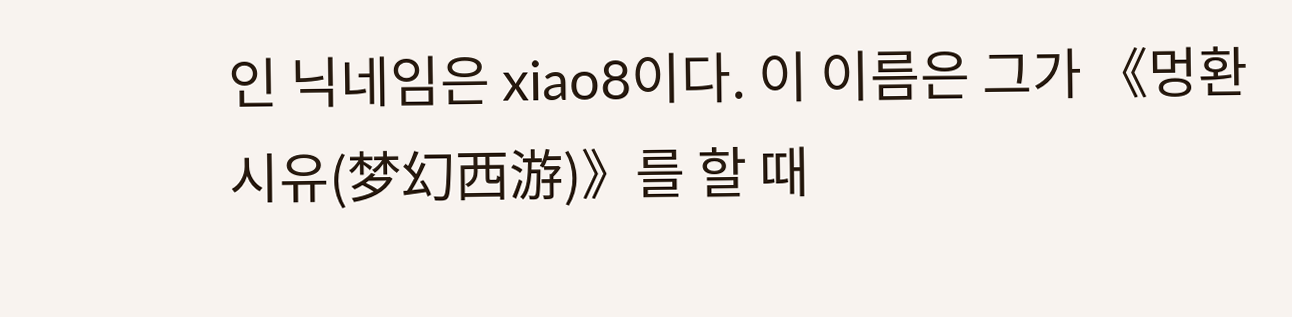인 닉네임은 xiao8이다. 이 이름은 그가 《멍환시유(梦幻西游)》를 할 때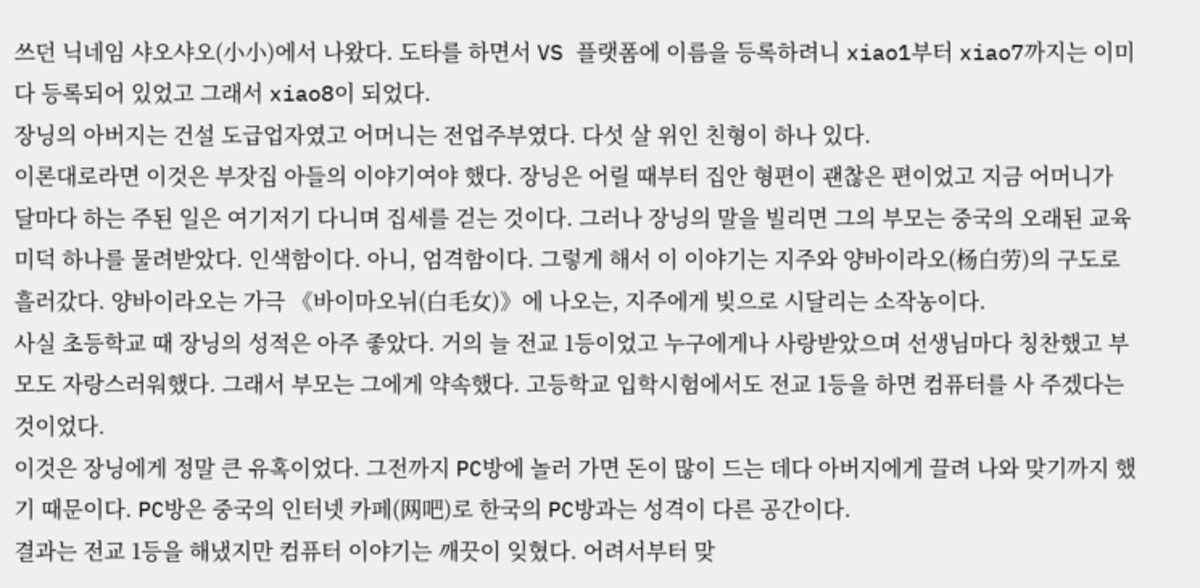쓰던 닉네임 샤오샤오(小小)에서 나왔다. 도타를 하면서 VS 플랫폼에 이름을 등록하려니 xiao1부터 xiao7까지는 이미 다 등록되어 있었고 그래서 xiao8이 되었다.
장닝의 아버지는 건설 도급업자였고 어머니는 전업주부였다. 다섯 살 위인 친형이 하나 있다.
이론대로라면 이것은 부잣집 아들의 이야기여야 했다. 장닝은 어릴 때부터 집안 형편이 괜찮은 편이었고 지금 어머니가 달마다 하는 주된 일은 여기저기 다니며 집세를 걷는 것이다. 그러나 장닝의 말을 빌리면 그의 부모는 중국의 오래된 교육 미덕 하나를 물려받았다. 인색함이다. 아니, 엄격함이다. 그렇게 해서 이 이야기는 지주와 양바이라오(杨白劳)의 구도로 흘러갔다. 양바이라오는 가극 《바이마오뉘(白毛女)》에 나오는, 지주에게 빚으로 시달리는 소작농이다.
사실 초등학교 때 장닝의 성적은 아주 좋았다. 거의 늘 전교 1등이었고 누구에게나 사랑받았으며 선생님마다 칭찬했고 부모도 자랑스러워했다. 그래서 부모는 그에게 약속했다. 고등학교 입학시험에서도 전교 1등을 하면 컴퓨터를 사 주겠다는 것이었다.
이것은 장닝에게 정말 큰 유혹이었다. 그전까지 PC방에 놀러 가면 돈이 많이 드는 데다 아버지에게 끌려 나와 맞기까지 했기 때문이다. PC방은 중국의 인터넷 카페(网吧)로 한국의 PC방과는 성격이 다른 공간이다.
결과는 전교 1등을 해냈지만 컴퓨터 이야기는 깨끗이 잊혔다. 어려서부터 맞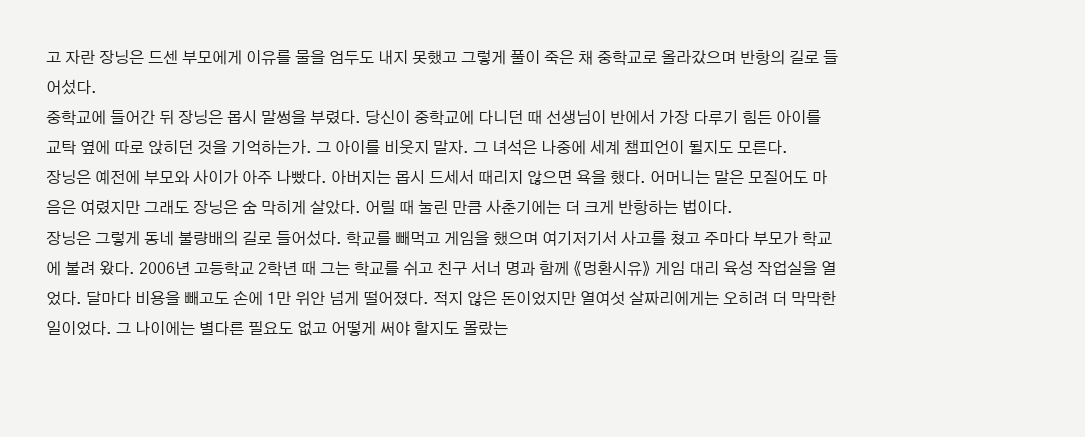고 자란 장닝은 드센 부모에게 이유를 물을 엄두도 내지 못했고 그렇게 풀이 죽은 채 중학교로 올라갔으며 반항의 길로 들어섰다.
중학교에 들어간 뒤 장닝은 몹시 말썽을 부렸다. 당신이 중학교에 다니던 때 선생님이 반에서 가장 다루기 힘든 아이를 교탁 옆에 따로 앉히던 것을 기억하는가. 그 아이를 비웃지 말자. 그 녀석은 나중에 세계 챔피언이 될지도 모른다.
장닝은 예전에 부모와 사이가 아주 나빴다. 아버지는 몹시 드세서 때리지 않으면 욕을 했다. 어머니는 말은 모질어도 마음은 여렸지만 그래도 장닝은 숨 막히게 살았다. 어릴 때 눌린 만큼 사춘기에는 더 크게 반항하는 법이다.
장닝은 그렇게 동네 불량배의 길로 들어섰다. 학교를 빼먹고 게임을 했으며 여기저기서 사고를 쳤고 주마다 부모가 학교에 불려 왔다. 2006년 고등학교 2학년 때 그는 학교를 쉬고 친구 서너 명과 함께 《멍환시유》 게임 대리 육성 작업실을 열었다. 달마다 비용을 빼고도 손에 1만 위안 넘게 떨어졌다. 적지 않은 돈이었지만 열여섯 살짜리에게는 오히려 더 막막한 일이었다. 그 나이에는 별다른 필요도 없고 어떻게 써야 할지도 몰랐는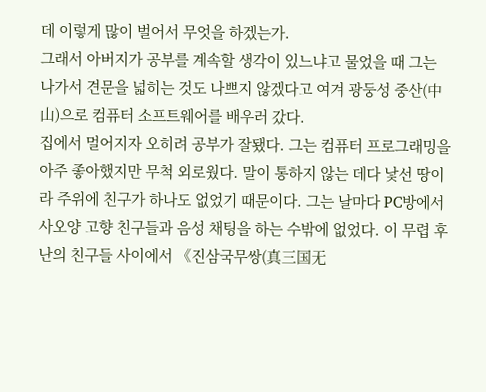데 이렇게 많이 벌어서 무엇을 하겠는가.
그래서 아버지가 공부를 계속할 생각이 있느냐고 물었을 때 그는 나가서 견문을 넓히는 것도 나쁘지 않겠다고 여겨 광둥성 중산(中山)으로 컴퓨터 소프트웨어를 배우러 갔다.
집에서 멀어지자 오히려 공부가 잘됐다. 그는 컴퓨터 프로그래밍을 아주 좋아했지만 무척 외로웠다. 말이 통하지 않는 데다 낯선 땅이라 주위에 친구가 하나도 없었기 때문이다. 그는 날마다 PC방에서 사오양 고향 친구들과 음성 채팅을 하는 수밖에 없었다. 이 무렵 후난의 친구들 사이에서 《진삼국무쌍(真三国无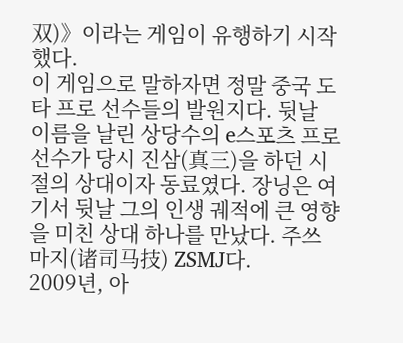双)》이라는 게임이 유행하기 시작했다.
이 게임으로 말하자면 정말 중국 도타 프로 선수들의 발원지다. 뒷날 이름을 날린 상당수의 e스포츠 프로 선수가 당시 진삼(真三)을 하던 시절의 상대이자 동료였다. 장닝은 여기서 뒷날 그의 인생 궤적에 큰 영향을 미친 상대 하나를 만났다. 주쓰마지(诸司马技) ZSMJ다.
2009년, 아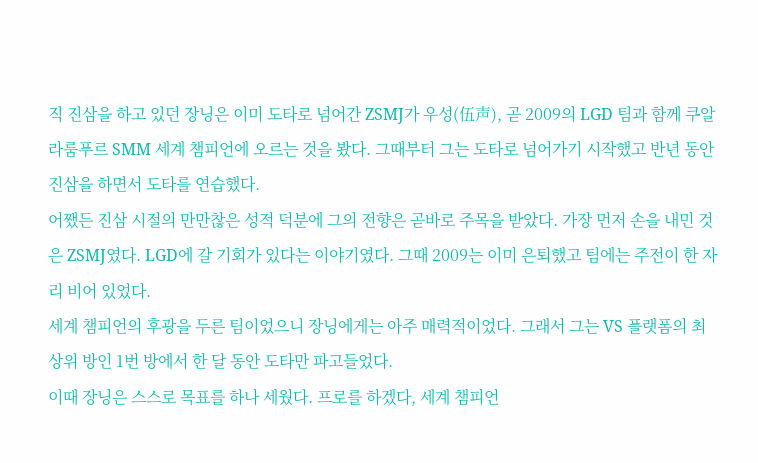직 진삼을 하고 있던 장닝은 이미 도타로 넘어간 ZSMJ가 우성(伍声), 곧 2009의 LGD 팀과 함께 쿠알라룸푸르 SMM 세계 챔피언에 오르는 것을 봤다. 그때부터 그는 도타로 넘어가기 시작했고 반년 동안 진삼을 하면서 도타를 연습했다.
어쨌든 진삼 시절의 만만찮은 성적 덕분에 그의 전향은 곧바로 주목을 받았다. 가장 먼저 손을 내민 것은 ZSMJ였다. LGD에 갈 기회가 있다는 이야기였다. 그때 2009는 이미 은퇴했고 팀에는 주전이 한 자리 비어 있었다.
세계 챔피언의 후광을 두른 팀이었으니 장닝에게는 아주 매력적이었다. 그래서 그는 VS 플랫폼의 최상위 방인 1번 방에서 한 달 동안 도타만 파고들었다.
이때 장닝은 스스로 목표를 하나 세웠다. 프로를 하겠다, 세계 챔피언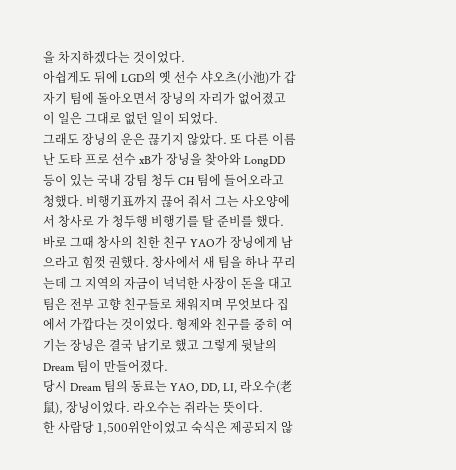을 차지하겠다는 것이었다.
아쉽게도 뒤에 LGD의 옛 선수 샤오츠(小池)가 갑자기 팀에 돌아오면서 장닝의 자리가 없어졌고 이 일은 그대로 없던 일이 되었다.
그래도 장닝의 운은 끊기지 않았다. 또 다른 이름난 도타 프로 선수 xB가 장닝을 찾아와 LongDD 등이 있는 국내 강팀 청두 CH 팀에 들어오라고 청했다. 비행기표까지 끊어 줘서 그는 사오양에서 창사로 가 청두행 비행기를 탈 준비를 했다.
바로 그때 창사의 친한 친구 YAO가 장닝에게 남으라고 힘껏 권했다. 창사에서 새 팀을 하나 꾸리는데 그 지역의 자금이 넉넉한 사장이 돈을 대고 팀은 전부 고향 친구들로 채워지며 무엇보다 집에서 가깝다는 것이었다. 형제와 친구를 중히 여기는 장닝은 결국 남기로 했고 그렇게 뒷날의 Dream 팀이 만들어졌다.
당시 Dream 팀의 동료는 YAO, DD, LI, 라오수(老鼠), 장닝이었다. 라오수는 쥐라는 뜻이다.
한 사람당 1,500위안이었고 숙식은 제공되지 않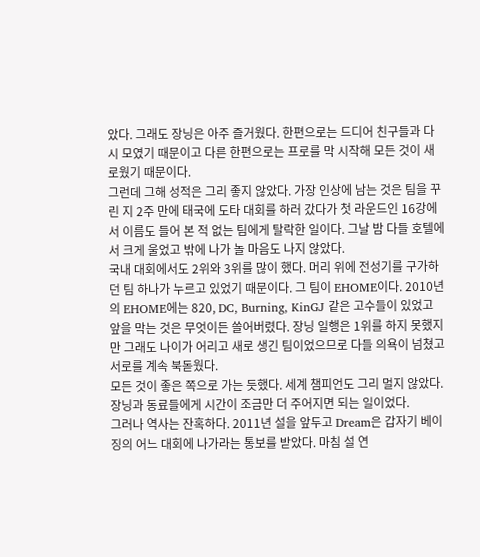았다. 그래도 장닝은 아주 즐거웠다. 한편으로는 드디어 친구들과 다시 모였기 때문이고 다른 한편으로는 프로를 막 시작해 모든 것이 새로웠기 때문이다.
그런데 그해 성적은 그리 좋지 않았다. 가장 인상에 남는 것은 팀을 꾸린 지 2주 만에 태국에 도타 대회를 하러 갔다가 첫 라운드인 16강에서 이름도 들어 본 적 없는 팀에게 탈락한 일이다. 그날 밤 다들 호텔에서 크게 울었고 밖에 나가 놀 마음도 나지 않았다.
국내 대회에서도 2위와 3위를 많이 했다. 머리 위에 전성기를 구가하던 팀 하나가 누르고 있었기 때문이다. 그 팀이 EHOME이다. 2010년의 EHOME에는 820, DC, Burning, KinGJ 같은 고수들이 있었고 앞을 막는 것은 무엇이든 쓸어버렸다. 장닝 일행은 1위를 하지 못했지만 그래도 나이가 어리고 새로 생긴 팀이었으므로 다들 의욕이 넘쳤고 서로를 계속 북돋웠다.
모든 것이 좋은 쪽으로 가는 듯했다. 세계 챔피언도 그리 멀지 않았다. 장닝과 동료들에게 시간이 조금만 더 주어지면 되는 일이었다.
그러나 역사는 잔혹하다. 2011년 설을 앞두고 Dream은 갑자기 베이징의 어느 대회에 나가라는 통보를 받았다. 마침 설 연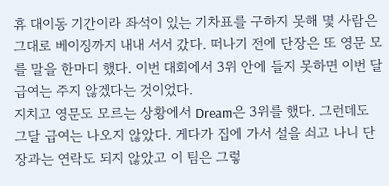휴 대이동 기간이라 좌석이 있는 기차표를 구하지 못해 몇 사람은 그대로 베이징까지 내내 서서 갔다. 떠나기 전에 단장은 또 영문 모를 말을 한마디 했다. 이번 대회에서 3위 안에 들지 못하면 이번 달 급여는 주지 않겠다는 것이었다.
지치고 영문도 모르는 상황에서 Dream은 3위를 했다. 그런데도 그달 급여는 나오지 않았다. 게다가 집에 가서 설을 쇠고 나니 단장과는 연락도 되지 않았고 이 팀은 그렇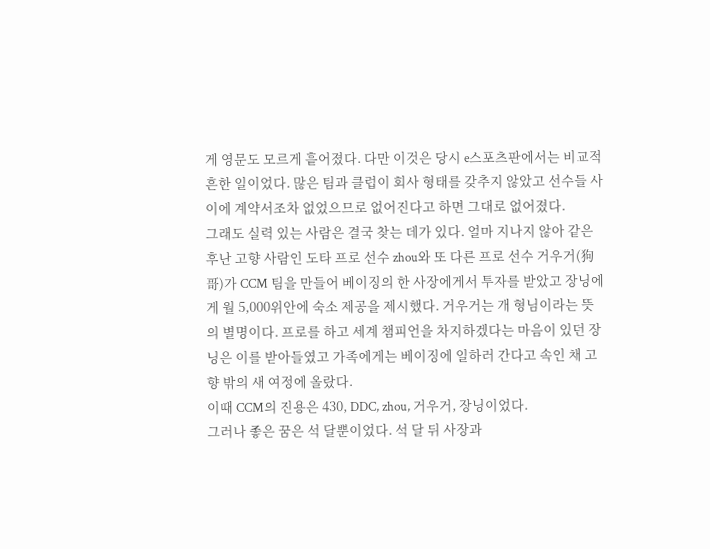게 영문도 모르게 흩어졌다. 다만 이것은 당시 e스포츠판에서는 비교적 흔한 일이었다. 많은 팀과 클럽이 회사 형태를 갖추지 않았고 선수들 사이에 계약서조차 없었으므로 없어진다고 하면 그대로 없어졌다.
그래도 실력 있는 사람은 결국 찾는 데가 있다. 얼마 지나지 않아 같은 후난 고향 사람인 도타 프로 선수 zhou와 또 다른 프로 선수 거우거(狗哥)가 CCM 팀을 만들어 베이징의 한 사장에게서 투자를 받았고 장닝에게 월 5,000위안에 숙소 제공을 제시했다. 거우거는 개 형님이라는 뜻의 별명이다. 프로를 하고 세계 챔피언을 차지하겠다는 마음이 있던 장닝은 이를 받아들였고 가족에게는 베이징에 일하러 간다고 속인 채 고향 밖의 새 여정에 올랐다.
이때 CCM의 진용은 430, DDC, zhou, 거우거, 장닝이었다.
그러나 좋은 꿈은 석 달뿐이었다. 석 달 뒤 사장과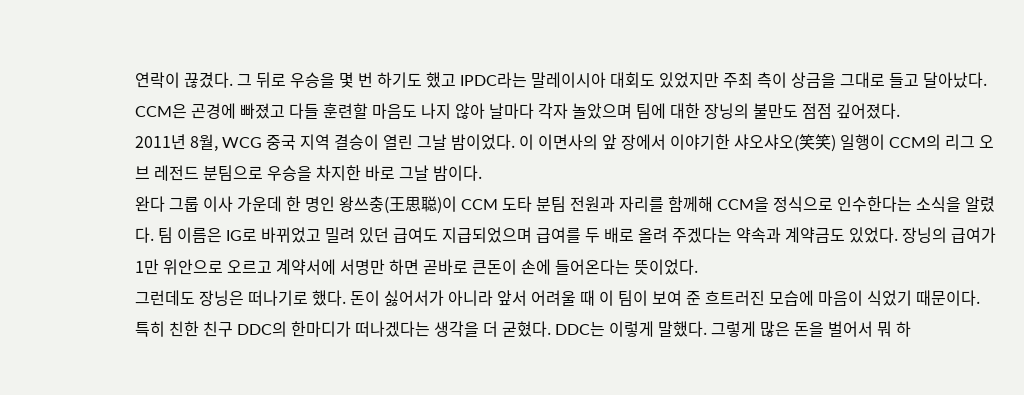연락이 끊겼다. 그 뒤로 우승을 몇 번 하기도 했고 IPDC라는 말레이시아 대회도 있었지만 주최 측이 상금을 그대로 들고 달아났다. CCM은 곤경에 빠졌고 다들 훈련할 마음도 나지 않아 날마다 각자 놀았으며 팀에 대한 장닝의 불만도 점점 깊어졌다.
2011년 8월, WCG 중국 지역 결승이 열린 그날 밤이었다. 이 이면사의 앞 장에서 이야기한 샤오샤오(笑笑) 일행이 CCM의 리그 오브 레전드 분팀으로 우승을 차지한 바로 그날 밤이다.
완다 그룹 이사 가운데 한 명인 왕쓰충(王思聪)이 CCM 도타 분팀 전원과 자리를 함께해 CCM을 정식으로 인수한다는 소식을 알렸다. 팀 이름은 IG로 바뀌었고 밀려 있던 급여도 지급되었으며 급여를 두 배로 올려 주겠다는 약속과 계약금도 있었다. 장닝의 급여가 1만 위안으로 오르고 계약서에 서명만 하면 곧바로 큰돈이 손에 들어온다는 뜻이었다.
그런데도 장닝은 떠나기로 했다. 돈이 싫어서가 아니라 앞서 어려울 때 이 팀이 보여 준 흐트러진 모습에 마음이 식었기 때문이다. 특히 친한 친구 DDC의 한마디가 떠나겠다는 생각을 더 굳혔다. DDC는 이렇게 말했다. 그렇게 많은 돈을 벌어서 뭐 하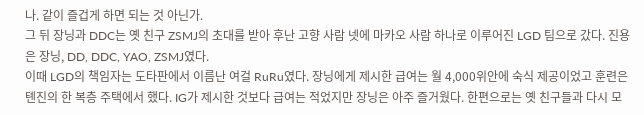나. 같이 즐겁게 하면 되는 것 아닌가.
그 뒤 장닝과 DDC는 옛 친구 ZSMJ의 초대를 받아 후난 고향 사람 넷에 마카오 사람 하나로 이루어진 LGD 팀으로 갔다. 진용은 장닝, DD, DDC, YAO, ZSMJ였다.
이때 LGD의 책임자는 도타판에서 이름난 여걸 RuRu였다. 장닝에게 제시한 급여는 월 4,000위안에 숙식 제공이었고 훈련은 톈진의 한 복층 주택에서 했다. IG가 제시한 것보다 급여는 적었지만 장닝은 아주 즐거웠다. 한편으로는 옛 친구들과 다시 모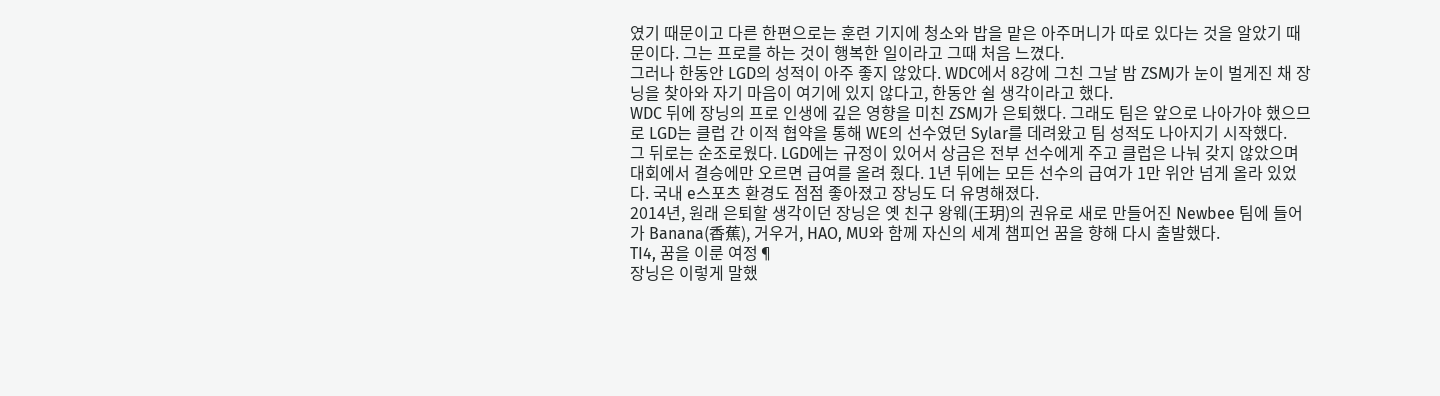였기 때문이고 다른 한편으로는 훈련 기지에 청소와 밥을 맡은 아주머니가 따로 있다는 것을 알았기 때문이다. 그는 프로를 하는 것이 행복한 일이라고 그때 처음 느꼈다.
그러나 한동안 LGD의 성적이 아주 좋지 않았다. WDC에서 8강에 그친 그날 밤 ZSMJ가 눈이 벌게진 채 장닝을 찾아와 자기 마음이 여기에 있지 않다고, 한동안 쉴 생각이라고 했다.
WDC 뒤에 장닝의 프로 인생에 깊은 영향을 미친 ZSMJ가 은퇴했다. 그래도 팀은 앞으로 나아가야 했으므로 LGD는 클럽 간 이적 협약을 통해 WE의 선수였던 Sylar를 데려왔고 팀 성적도 나아지기 시작했다.
그 뒤로는 순조로웠다. LGD에는 규정이 있어서 상금은 전부 선수에게 주고 클럽은 나눠 갖지 않았으며 대회에서 결승에만 오르면 급여를 올려 줬다. 1년 뒤에는 모든 선수의 급여가 1만 위안 넘게 올라 있었다. 국내 e스포츠 환경도 점점 좋아졌고 장닝도 더 유명해졌다.
2014년, 원래 은퇴할 생각이던 장닝은 옛 친구 왕웨(王玥)의 권유로 새로 만들어진 Newbee 팀에 들어가 Banana(香蕉), 거우거, HAO, MU와 함께 자신의 세계 챔피언 꿈을 향해 다시 출발했다.
TI4, 꿈을 이룬 여정¶
장닝은 이렇게 말했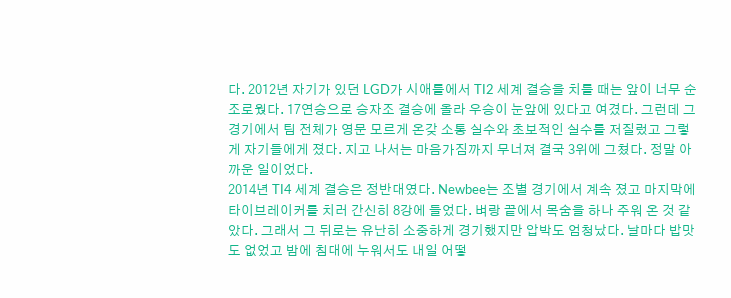다. 2012년 자기가 있던 LGD가 시애틀에서 TI2 세계 결승을 치를 때는 앞이 너무 순조로웠다. 17연승으로 승자조 결승에 올라 우승이 눈앞에 있다고 여겼다. 그런데 그 경기에서 팀 전체가 영문 모르게 온갖 소통 실수와 초보적인 실수를 저질렀고 그렇게 자기들에게 졌다. 지고 나서는 마음가짐까지 무너져 결국 3위에 그쳤다. 정말 아까운 일이었다.
2014년 TI4 세계 결승은 정반대였다. Newbee는 조별 경기에서 계속 졌고 마지막에 타이브레이커를 치러 간신히 8강에 들었다. 벼랑 끝에서 목숨을 하나 주워 온 것 같았다. 그래서 그 뒤로는 유난히 소중하게 경기했지만 압박도 엄청났다. 날마다 밥맛도 없었고 밤에 침대에 누워서도 내일 어떻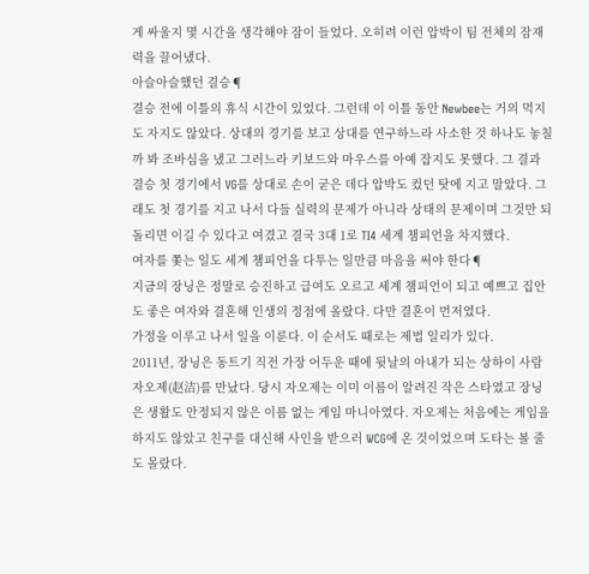게 싸울지 몇 시간을 생각해야 잠이 들었다. 오히려 이런 압박이 팀 전체의 잠재력을 끌어냈다.
아슬아슬했던 결승¶
결승 전에 이틀의 휴식 시간이 있었다. 그런데 이 이틀 동안 Newbee는 거의 먹지도 자지도 않았다. 상대의 경기를 보고 상대를 연구하느라 사소한 것 하나도 놓칠까 봐 조바심을 냈고 그러느라 키보드와 마우스를 아예 잡지도 못했다. 그 결과 결승 첫 경기에서 VG를 상대로 손이 굳은 데다 압박도 컸던 탓에 지고 말았다. 그래도 첫 경기를 지고 나서 다들 실력의 문제가 아니라 상태의 문제이며 그것만 되돌리면 이길 수 있다고 여겼고 결국 3대 1로 TI4 세계 챔피언을 차지했다.
여자를 쫓는 일도 세계 챔피언을 다투는 일만큼 마음을 써야 한다¶
지금의 장닝은 정말로 승진하고 급여도 오르고 세계 챔피언이 되고 예쁘고 집안도 좋은 여자와 결혼해 인생의 정점에 올랐다. 다만 결혼이 먼저였다.
가정을 이루고 나서 일을 이룬다. 이 순서도 때로는 제법 일리가 있다.
2011년, 장닝은 동트기 직전 가장 어두운 때에 뒷날의 아내가 되는 상하이 사람 자오제(赵洁)를 만났다. 당시 자오제는 이미 이름이 알려진 작은 스타였고 장닝은 생활도 안정되지 않은 이름 없는 게임 마니아였다. 자오제는 처음에는 게임을 하지도 않았고 친구를 대신해 사인을 받으러 WCG에 온 것이었으며 도타는 볼 줄도 몰랐다.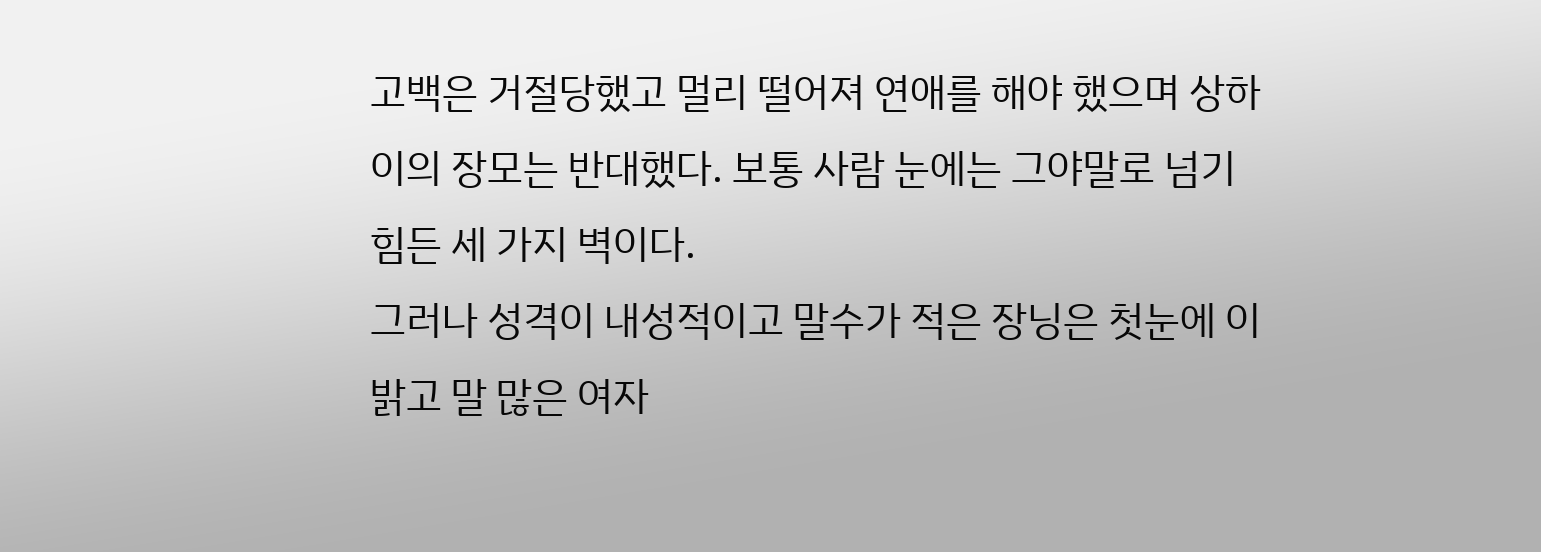고백은 거절당했고 멀리 떨어져 연애를 해야 했으며 상하이의 장모는 반대했다. 보통 사람 눈에는 그야말로 넘기 힘든 세 가지 벽이다.
그러나 성격이 내성적이고 말수가 적은 장닝은 첫눈에 이 밝고 말 많은 여자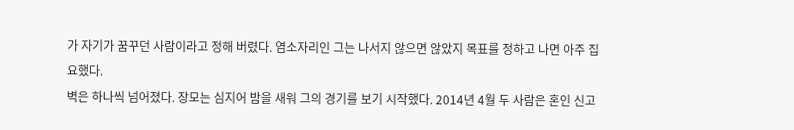가 자기가 꿈꾸던 사람이라고 정해 버렸다. 염소자리인 그는 나서지 않으면 않았지 목표를 정하고 나면 아주 집요했다.
벽은 하나씩 넘어졌다. 장모는 심지어 밤을 새워 그의 경기를 보기 시작했다. 2014년 4월 두 사람은 혼인 신고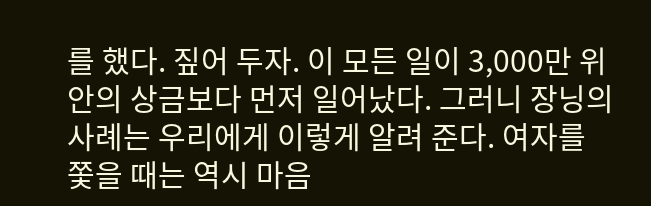를 했다. 짚어 두자. 이 모든 일이 3,000만 위안의 상금보다 먼저 일어났다. 그러니 장닝의 사례는 우리에게 이렇게 알려 준다. 여자를 쫓을 때는 역시 마음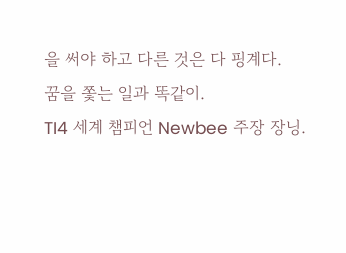을 써야 하고 다른 것은 다 핑계다.
꿈을 쫓는 일과 똑같이.
TI4 세계 챔피언 Newbee 주장 장닝.